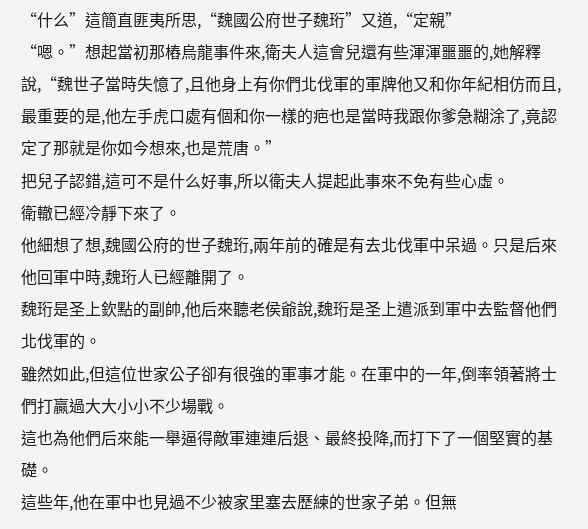“什么”這簡直匪夷所思,“魏國公府世子魏珩”又道,“定親”
“嗯。”想起當初那樁烏龍事件來,衛夫人這會兒還有些渾渾噩噩的,她解釋說,“魏世子當時失憶了,且他身上有你們北伐軍的軍牌他又和你年紀相仿而且,最重要的是,他左手虎口處有個和你一樣的疤也是當時我跟你爹急糊涂了,竟認定了那就是你如今想來,也是荒唐。”
把兒子認錯,這可不是什么好事,所以衛夫人提起此事來不免有些心虛。
衛轍已經冷靜下來了。
他細想了想,魏國公府的世子魏珩,兩年前的確是有去北伐軍中呆過。只是后來他回軍中時,魏珩人已經離開了。
魏珩是圣上欽點的副帥,他后來聽老侯爺說,魏珩是圣上遣派到軍中去監督他們北伐軍的。
雖然如此,但這位世家公子卻有很強的軍事才能。在軍中的一年,倒率領著將士們打贏過大大小小不少場戰。
這也為他們后來能一舉逼得敵軍連連后退、最終投降,而打下了一個堅實的基礎。
這些年,他在軍中也見過不少被家里塞去歷練的世家子弟。但無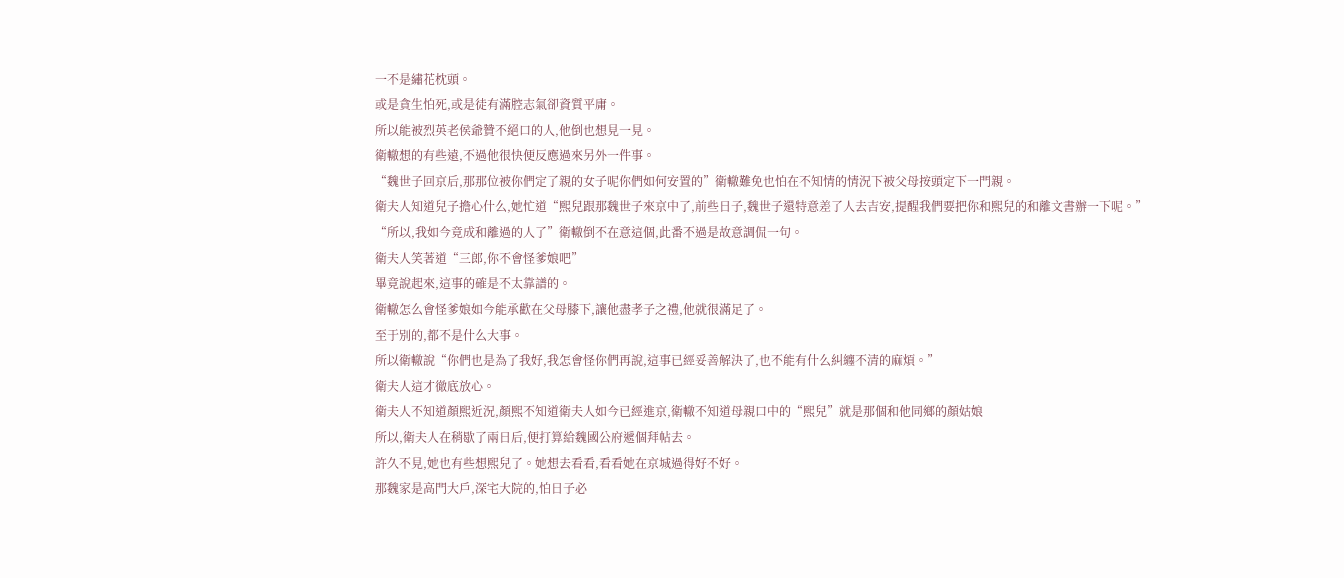一不是繡花枕頭。
或是貪生怕死,或是徒有滿腔志氣卻資質平庸。
所以能被烈英老侯爺贊不絕口的人,他倒也想見一見。
衛轍想的有些遠,不過他很快便反應過來另外一件事。
“魏世子回京后,那那位被你們定了親的女子呢你們如何安置的”衛轍難免也怕在不知情的情況下被父母按頭定下一門親。
衛夫人知道兒子擔心什么,她忙道“熙兒跟那魏世子來京中了,前些日子,魏世子還特意差了人去吉安,提醒我們要把你和熙兒的和離文書辦一下呢。”
“所以,我如今竟成和離過的人了”衛轍倒不在意這個,此番不過是故意調侃一句。
衛夫人笑著道“三郎,你不會怪爹娘吧”
畢竟說起來,這事的確是不太靠譜的。
衛轍怎么會怪爹娘如今能承歡在父母膝下,讓他盡孝子之禮,他就很滿足了。
至于別的,都不是什么大事。
所以衛轍說“你們也是為了我好,我怎會怪你們再說,這事已經妥善解決了,也不能有什么糾纏不清的麻煩。”
衛夫人這才徹底放心。
衛夫人不知道顏熙近況,顏熙不知道衛夫人如今已經進京,衛轍不知道母親口中的“熙兒”就是那個和他同鄉的顏姑娘
所以,衛夫人在稍歇了兩日后,便打算給魏國公府遞個拜帖去。
許久不見,她也有些想熙兒了。她想去看看,看看她在京城過得好不好。
那魏家是高門大戶,深宅大院的,怕日子必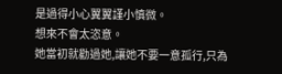是過得小心翼翼謹小慎微。
想來不會太恣意。
她當初就勸過她,讓她不要一意孤行,只為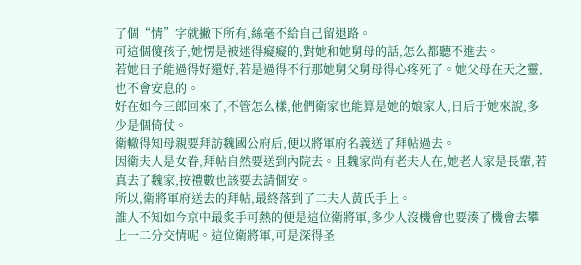了個“情”字就撇下所有,絲毫不給自己留退路。
可這個傻孩子,她愣是被迷得癡癡的,對她和她舅母的話,怎么都聽不進去。
若她日子能過得好還好,若是過得不行那她舅父舅母得心疼死了。她父母在天之靈,也不會安息的。
好在如今三郎回來了,不管怎么樣,他們衛家也能算是她的娘家人,日后于她來說,多少是個倚仗。
衛轍得知母親要拜訪魏國公府后,便以將軍府名義送了拜帖過去。
因衛夫人是女眷,拜帖自然要送到內院去。且魏家尚有老夫人在,她老人家是長輩,若真去了魏家,按禮數也該要去請個安。
所以,衛將軍府送去的拜帖,最終落到了二夫人黃氏手上。
誰人不知如今京中最炙手可熱的便是這位衛將軍,多少人沒機會也要湊了機會去攀上一二分交情呢。這位衛將軍,可是深得圣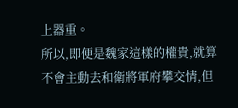上器重。
所以,即便是魏家這樣的權貴,就算不會主動去和衛將軍府攀交情,但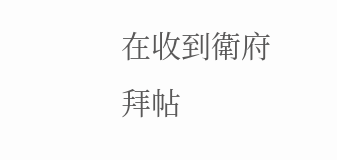在收到衛府拜帖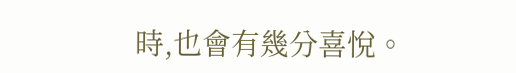時,也會有幾分喜悅。